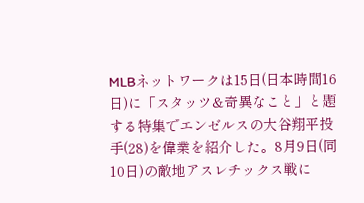MLBネットワークは15日(日本時間16日)に「スタッツ&奇異なこと」と題する特集でエンゼルスの大谷翔平投手(28)を偉業を紹介した。8月9日(同10日)の敵地アスレチックス戦に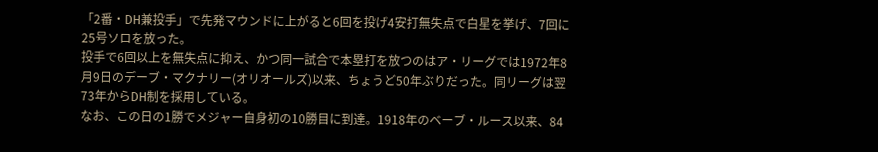「2番・DH兼投手」で先発マウンドに上がると6回を投げ4安打無失点で白星を挙げ、7回に25号ソロを放った。
投手で6回以上を無失点に抑え、かつ同一試合で本塁打を放つのはア・リーグでは1972年8月9日のデーブ・マクナリー(オリオールズ)以来、ちょうど50年ぶりだった。同リーグは翌73年からDH制を採用している。
なお、この日の1勝でメジャー自身初の10勝目に到達。1918年のベーブ・ルース以来、84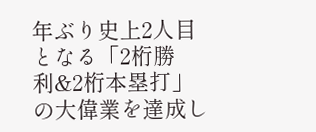年ぶり史上2人目となる「2桁勝利&2桁本塁打」の大偉業を達成し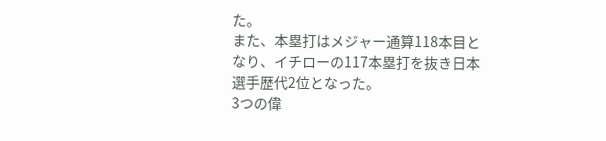た。
また、本塁打はメジャー通算118本目となり、イチローの117本塁打を抜き日本選手歴代2位となった。
3つの偉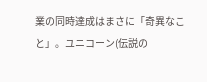業の同時達成はまさに「奇異なこと」。ユニコーン(伝説の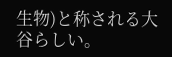生物)と称される大谷らしい。